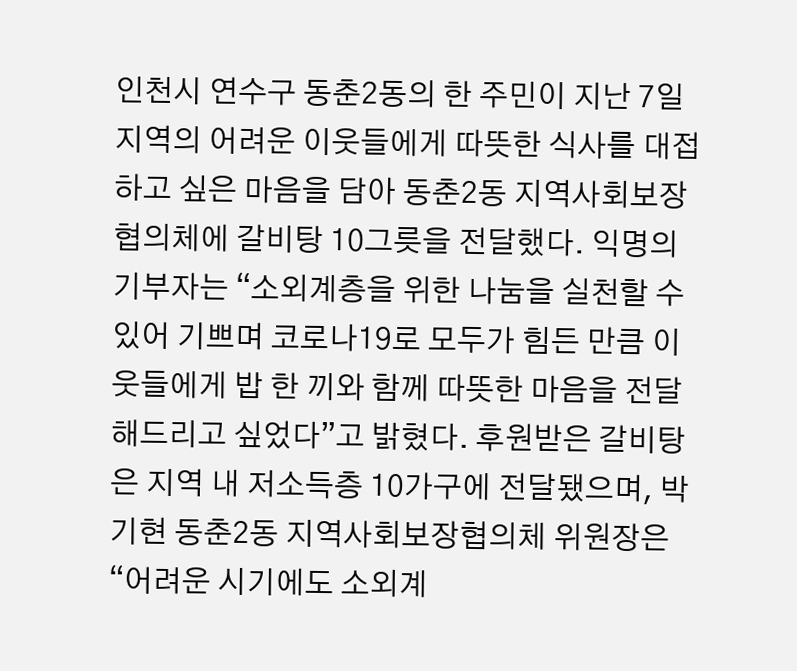인천시 연수구 동춘2동의 한 주민이 지난 7일 지역의 어려운 이웃들에게 따뜻한 식사를 대접하고 싶은 마음을 담아 동춘2동 지역사회보장협의체에 갈비탕 10그릇을 전달했다. 익명의 기부자는 “소외계층을 위한 나눔을 실천할 수 있어 기쁘며 코로나19로 모두가 힘든 만큼 이웃들에게 밥 한 끼와 함께 따뜻한 마음을 전달해드리고 싶었다”고 밝혔다. 후원받은 갈비탕은 지역 내 저소득층 10가구에 전달됐으며, 박기현 동춘2동 지역사회보장협의체 위원장은 “어려운 시기에도 소외계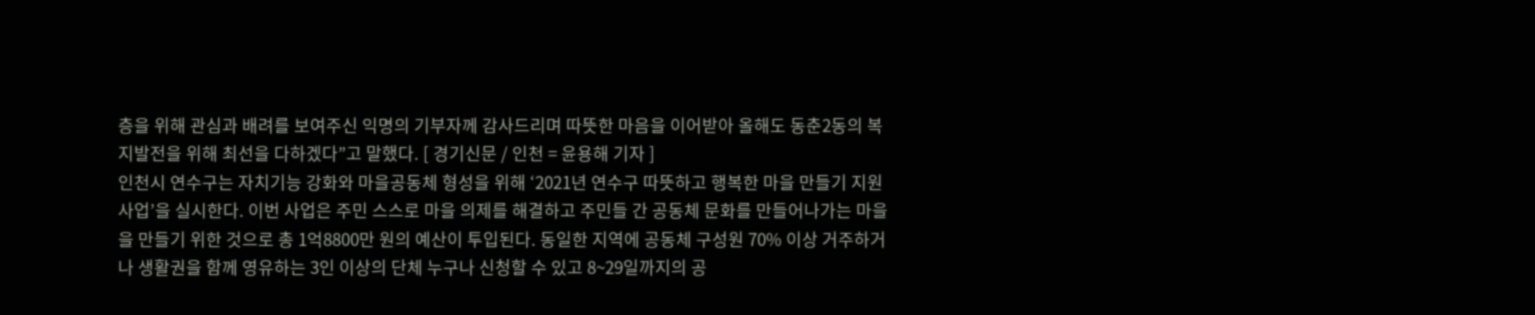층을 위해 관심과 배려를 보여주신 익명의 기부자께 감사드리며 따뜻한 마음을 이어받아 올해도 동춘2동의 복지발전을 위해 최선을 다하겠다”고 말했다. [ 경기신문 / 인천 = 윤용해 기자 ]
인천시 연수구는 자치기능 강화와 마을공동체 형성을 위해 ‘2021년 연수구 따뜻하고 행복한 마을 만들기 지원사업’을 실시한다. 이번 사업은 주민 스스로 마을 의제를 해결하고 주민들 간 공동체 문화를 만들어나가는 마을을 만들기 위한 것으로 총 1억8800만 원의 예산이 투입된다. 동일한 지역에 공동체 구성원 70% 이상 거주하거나 생활권을 함께 영유하는 3인 이상의 단체 누구나 신청할 수 있고 8~29일까지의 공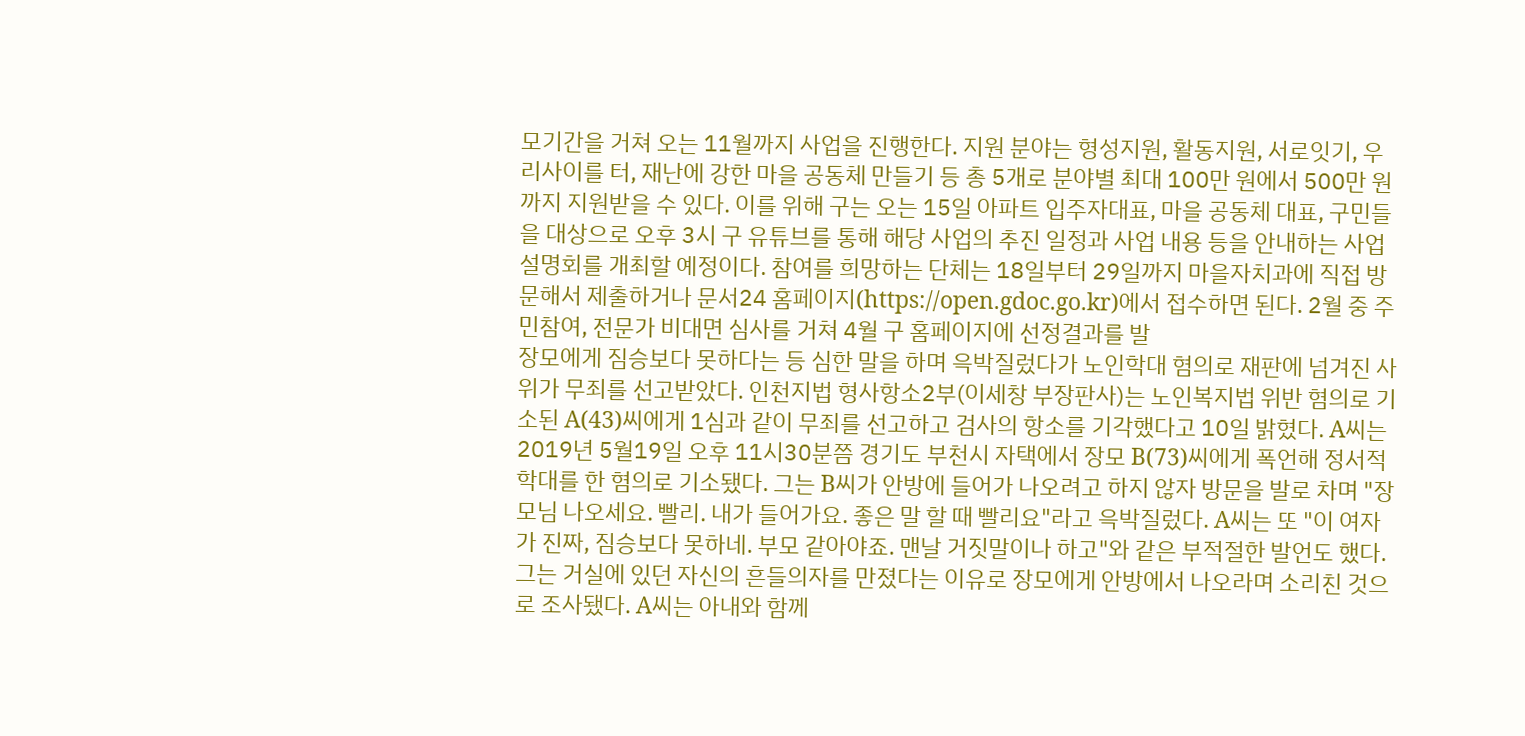모기간을 거쳐 오는 11월까지 사업을 진행한다. 지원 분야는 형성지원, 활동지원, 서로잇기, 우리사이를 터, 재난에 강한 마을 공동체 만들기 등 총 5개로 분야별 최대 100만 원에서 500만 원까지 지원받을 수 있다. 이를 위해 구는 오는 15일 아파트 입주자대표, 마을 공동체 대표, 구민들을 대상으로 오후 3시 구 유튜브를 통해 해당 사업의 추진 일정과 사업 내용 등을 안내하는 사업 설명회를 개최할 예정이다. 참여를 희망하는 단체는 18일부터 29일까지 마을자치과에 직접 방문해서 제출하거나 문서24 홈페이지(https://open.gdoc.go.kr)에서 접수하면 된다. 2월 중 주민참여, 전문가 비대면 심사를 거쳐 4월 구 홈페이지에 선정결과를 발
장모에게 짐승보다 못하다는 등 심한 말을 하며 윽박질렀다가 노인학대 혐의로 재판에 넘겨진 사위가 무죄를 선고받았다. 인천지법 형사항소2부(이세창 부장판사)는 노인복지법 위반 혐의로 기소된 A(43)씨에게 1심과 같이 무죄를 선고하고 검사의 항소를 기각했다고 10일 밝혔다. A씨는 2019년 5월19일 오후 11시30분쯤 경기도 부천시 자택에서 장모 B(73)씨에게 폭언해 정서적 학대를 한 혐의로 기소됐다. 그는 B씨가 안방에 들어가 나오려고 하지 않자 방문을 발로 차며 "장모님 나오세요. 빨리. 내가 들어가요. 좋은 말 할 때 빨리요"라고 윽박질렀다. A씨는 또 "이 여자가 진짜, 짐승보다 못하네. 부모 같아야죠. 맨날 거짓말이나 하고"와 같은 부적절한 발언도 했다. 그는 거실에 있던 자신의 흔들의자를 만졌다는 이유로 장모에게 안방에서 나오라며 소리친 것으로 조사됐다. A씨는 아내와 함께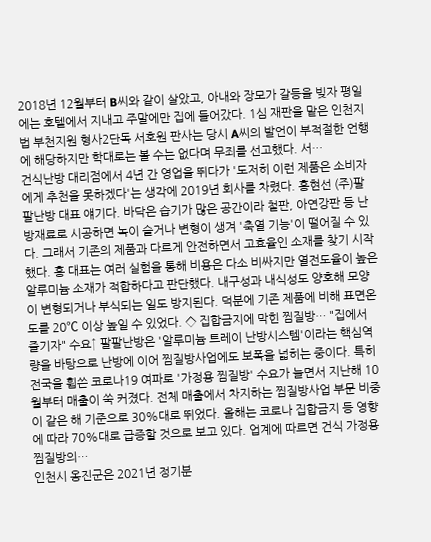2018년 12월부터 B씨와 같이 살았고, 아내와 장모가 갈등을 빚자 평일에는 호텔에서 지내고 주말에만 집에 들어갔다. 1심 재판을 맡은 인천지법 부천지원 형사2단독 서호원 판사는 당시 A씨의 발언이 부적절한 언행에 해당하지만 학대로는 볼 수는 없다며 무죄를 선고했다. 서…
건식난방 대리점에서 4년 간 영업을 뛰다가 '도저히 이런 제품은 소비자에게 추천을 못하겠다'는 생각에 2019년 회사를 차렸다. 홍현선 (주)팔팔난방 대표 얘기다. 바닥은 습기가 많은 공간이라 철판, 아연강판 등 난방재료로 시공하면 녹이 슬거나 변형이 생겨 '축열 기능'이 떨어질 수 있다. 그래서 기존의 제품과 다르게 안전하면서 고효율인 소재를 찾기 시작했다. 홍 대표는 여러 실험을 통해 비용은 다소 비싸지만 열전도율이 높은 알루미늄 소재가 적합하다고 판단했다. 내구성과 내식성도 양호해 모양이 변형되거나 부식되는 일도 방지된다. 덕분에 기존 제품에 비해 표면온도를 20℃ 이상 높일 수 있었다. ◇ 집합금지에 막힌 찜질방… "집에서 즐기자" 수요↑ 팔팔난방은 '알루미늄 트레이 난방시스템'이라는 핵심역량을 바탕으로 난방에 이어 찜질방사업에도 보폭을 넓히는 중이다. 특히 전국을 휩쓴 코로나19 여파로 '가정용 찜질방' 수요가 늘면서 지난해 10월부터 매출이 쑥 커졌다. 전체 매출에서 차지하는 찜질방사업 부문 비중이 같은 해 기준으로 30%대로 뛰었다. 올해는 코로나 집합금지 등 영향에 따라 70%대로 급증할 것으로 보고 있다. 업계에 따르면 건식 가정용 찜질방의…
인천시 옹진군은 2021년 정기분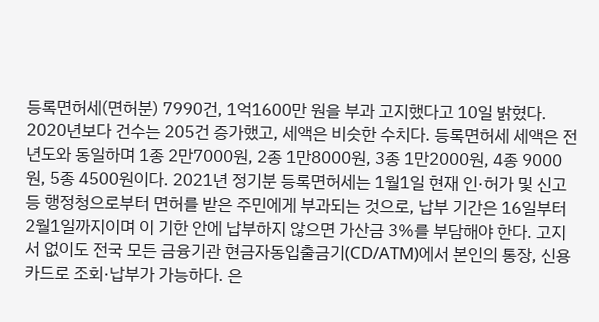등록면허세(면허분) 7990건, 1억1600만 원을 부과 고지했다고 10일 밝혔다. 2020년보다 건수는 205건 증가했고, 세액은 비슷한 수치다. 등록면허세 세액은 전년도와 동일하며 1종 2만7000원, 2종 1만8000원, 3종 1만2000원, 4종 9000원, 5종 4500원이다. 2021년 정기분 등록면허세는 1월1일 현재 인·허가 및 신고 등 행정청으로부터 면허를 받은 주민에게 부과되는 것으로, 납부 기간은 16일부터 2월1일까지이며 이 기한 안에 납부하지 않으면 가산금 3%를 부담해야 한다. 고지서 없이도 전국 모든 금융기관 현금자동입출금기(CD/ATM)에서 본인의 통장, 신용카드로 조회·납부가 가능하다. 은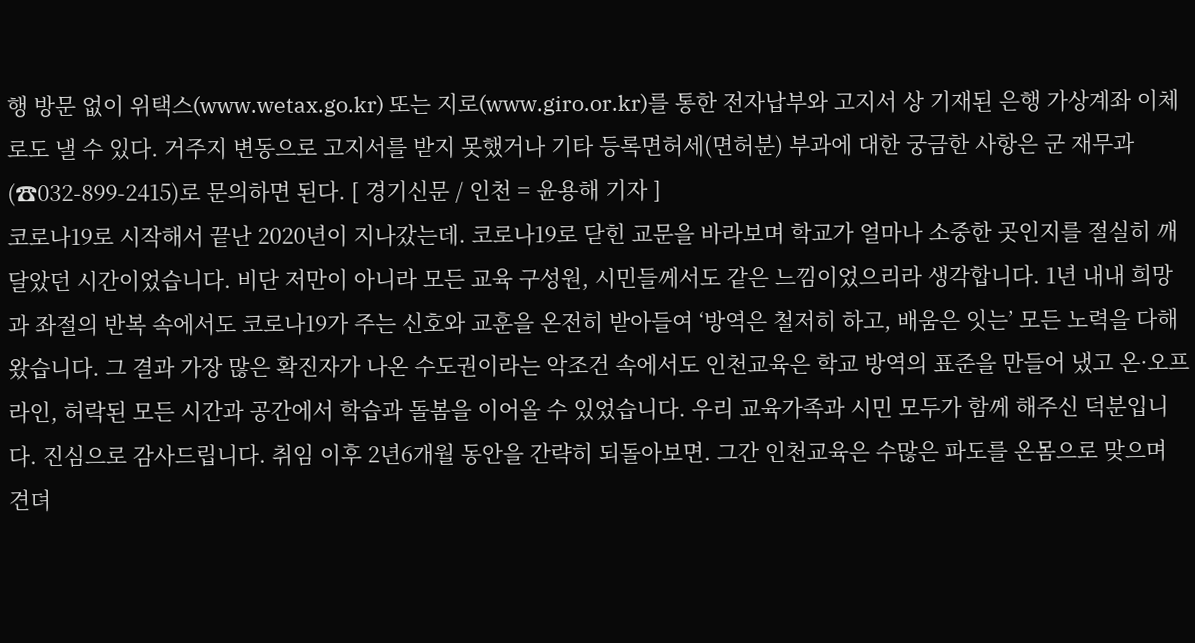행 방문 없이 위택스(www.wetax.go.kr) 또는 지로(www.giro.or.kr)를 통한 전자납부와 고지서 상 기재된 은행 가상계좌 이체로도 낼 수 있다. 거주지 변동으로 고지서를 받지 못했거나 기타 등록면허세(면허분) 부과에 대한 궁금한 사항은 군 재무과(☎032-899-2415)로 문의하면 된다. [ 경기신문 / 인천 = 윤용해 기자 ]
코로나19로 시작해서 끝난 2020년이 지나갔는데. 코로나19로 닫힌 교문을 바라보며 학교가 얼마나 소중한 곳인지를 절실히 깨달았던 시간이었습니다. 비단 저만이 아니라 모든 교육 구성원, 시민들께서도 같은 느낌이었으리라 생각합니다. 1년 내내 희망과 좌절의 반복 속에서도 코로나19가 주는 신호와 교훈을 온전히 받아들여 ‘방역은 철저히 하고, 배움은 잇는’ 모든 노력을 다해왔습니다. 그 결과 가장 많은 확진자가 나온 수도권이라는 악조건 속에서도 인천교육은 학교 방역의 표준을 만들어 냈고 온·오프라인, 허락된 모든 시간과 공간에서 학습과 돌봄을 이어올 수 있었습니다. 우리 교육가족과 시민 모두가 함께 해주신 덕분입니다. 진심으로 감사드립니다. 취임 이후 2년6개월 동안을 간략히 되돌아보면. 그간 인천교육은 수많은 파도를 온몸으로 맞으며 견뎌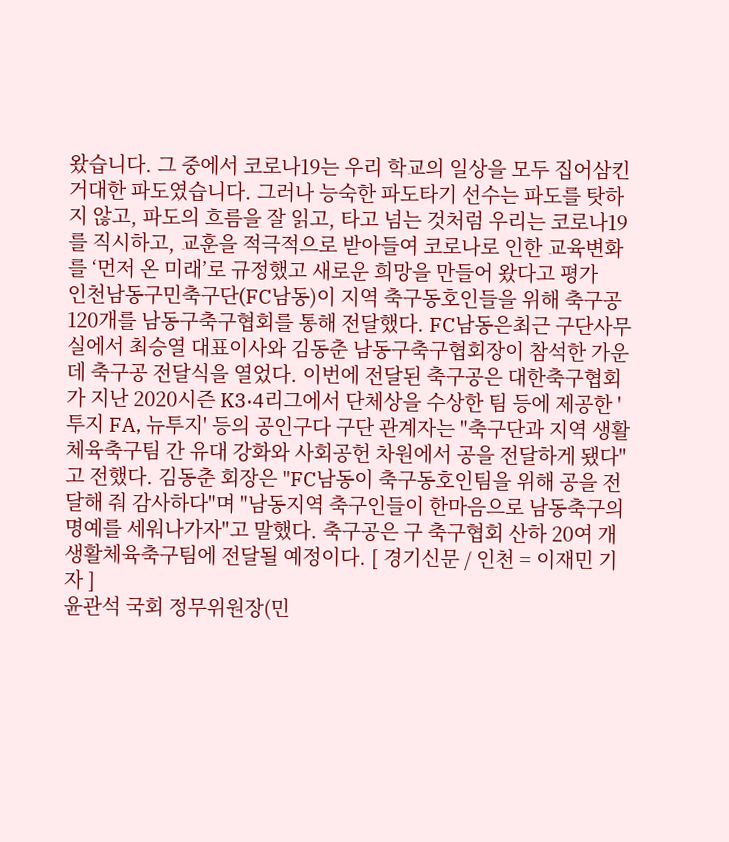왔습니다. 그 중에서 코로나19는 우리 학교의 일상을 모두 집어삼킨 거대한 파도였습니다. 그러나 능숙한 파도타기 선수는 파도를 탓하지 않고, 파도의 흐름을 잘 읽고, 타고 넘는 것처럼 우리는 코로나19를 직시하고, 교훈을 적극적으로 받아들여 코로나로 인한 교육변화를 ‘먼저 온 미래’로 규정했고 새로운 희망을 만들어 왔다고 평가
인천남동구민축구단(FC남동)이 지역 축구동호인들을 위해 축구공 120개를 남동구축구협회를 통해 전달했다. FC남동은최근 구단사무실에서 최승열 대표이사와 김동춘 남동구축구협회장이 참석한 가운데 축구공 전달식을 열었다. 이번에 전달된 축구공은 대한축구협회가 지난 2020시즌 K3·4리그에서 단체상을 수상한 팀 등에 제공한 '투지 FA, 뉴투지' 등의 공인구다 구단 관계자는 "축구단과 지역 생활체육축구팀 간 유대 강화와 사회공헌 차원에서 공을 전달하게 됐다"고 전했다. 김동춘 회장은 "FC남동이 축구동호인팀을 위해 공을 전달해 줘 감사하다"며 "남동지역 축구인들이 한마음으로 남동축구의 명예를 세워나가자"고 말했다. 축구공은 구 축구협회 산하 20여 개 생활체육축구팀에 전달될 예정이다. [ 경기신문 / 인천 = 이재민 기자 ]
윤관석 국회 정무위원장(민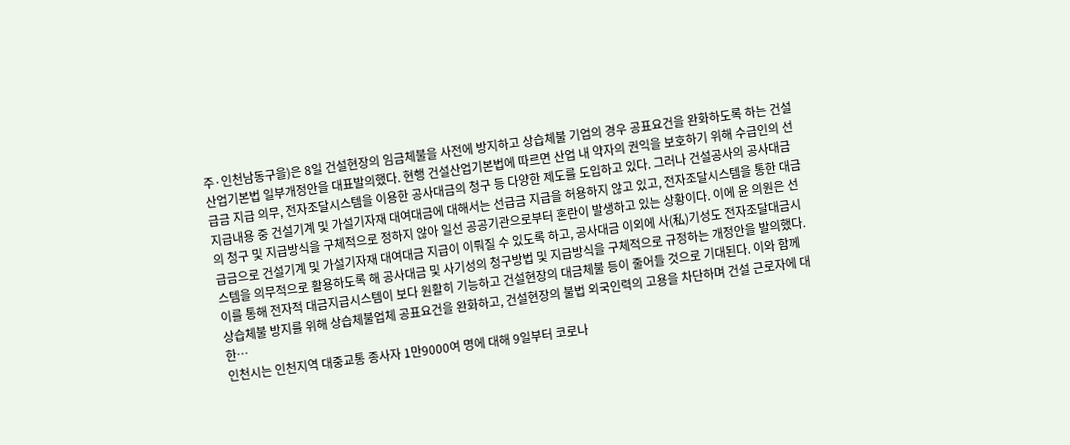주·인천남동구을)은 8일 건설현장의 임금체불을 사전에 방지하고 상습체불 기업의 경우 공표요건을 완화하도록 하는 건설산업기본법 일부개정안을 대표발의했다. 현행 건설산업기본법에 따르면 산업 내 약자의 권익을 보호하기 위해 수급인의 선급금 지급 의무, 전자조달시스템을 이용한 공사대금의 청구 등 다양한 제도를 도입하고 있다. 그러나 건설공사의 공사대금 지급내용 중 건설기계 및 가설기자재 대여대금에 대해서는 선급금 지급을 허용하지 않고 있고, 전자조달시스템을 통한 대금의 청구 및 지급방식을 구체적으로 정하지 않아 일선 공공기관으로부터 혼란이 발생하고 있는 상황이다. 이에 윤 의원은 선급금으로 건설기계 및 가설기자재 대여대금 지급이 이뤄질 수 있도록 하고, 공사대금 이외에 사(私)기성도 전자조달대금시스템을 의무적으로 활용하도록 해 공사대금 및 사기성의 청구방법 및 지급방식을 구체적으로 규정하는 개정안을 발의했다. 이를 통해 전자적 대금지급시스템이 보다 원활히 기능하고 건설현장의 대금체불 등이 줄어들 것으로 기대된다. 이와 함께 상습체불 방지를 위해 상습체불업체 공표요건을 완화하고, 건설현장의 불법 외국인력의 고용을 차단하며 건설 근로자에 대한…
인천시는 인천지역 대중교통 종사자 1만9000여 명에 대해 9일부터 코로나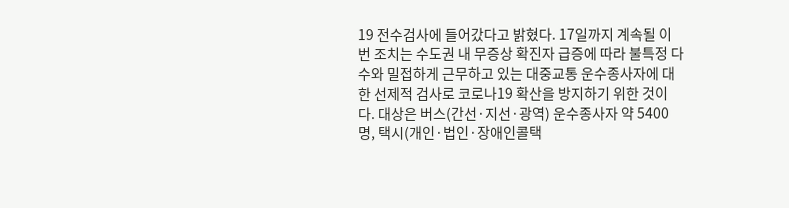19 전수검사에 들어갔다고 밝혔다. 17일까지 계속될 이번 조치는 수도권 내 무증상 확진자 급증에 따라 불특정 다수와 밀접하게 근무하고 있는 대중교통 운수종사자에 대한 선제적 검사로 코로나19 확산을 방지하기 위한 것이다. 대상은 버스(간선·지선·광역) 운수종사자 약 5400명, 택시(개인·법인·장애인콜택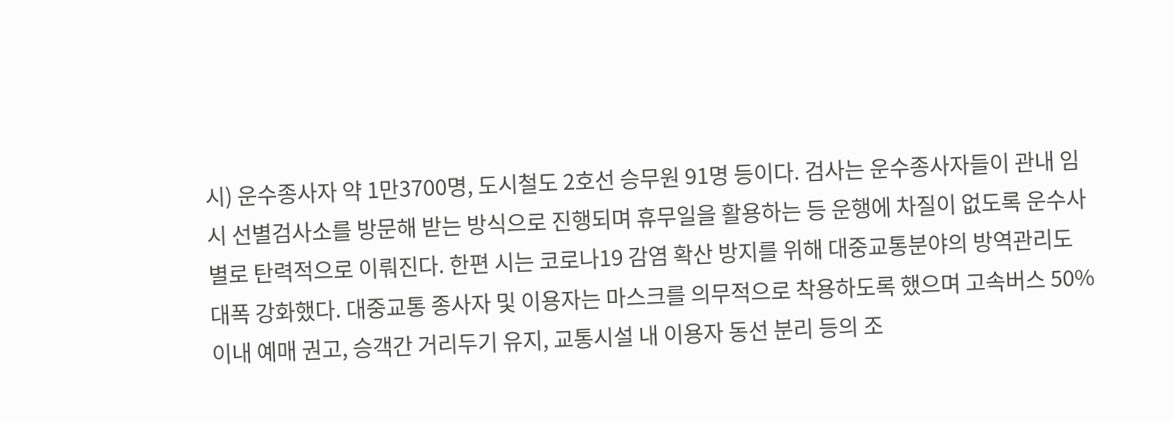시) 운수종사자 약 1만3700명, 도시철도 2호선 승무원 91명 등이다. 검사는 운수종사자들이 관내 임시 선별검사소를 방문해 받는 방식으로 진행되며 휴무일을 활용하는 등 운행에 차질이 없도록 운수사별로 탄력적으로 이뤄진다. 한편 시는 코로나19 감염 확산 방지를 위해 대중교통분야의 방역관리도 대폭 강화했다. 대중교통 종사자 및 이용자는 마스크를 의무적으로 착용하도록 했으며 고속버스 50% 이내 예매 권고, 승객간 거리두기 유지, 교통시설 내 이용자 동선 분리 등의 조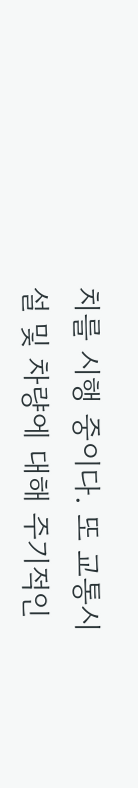치를 시행 중이다. 또 교통시설 및 차량에 대해 주기적인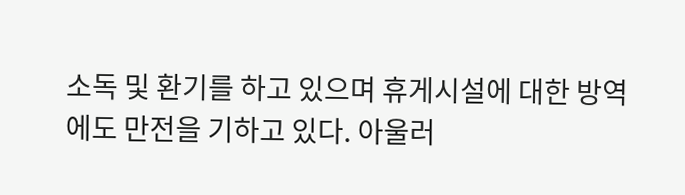소독 및 환기를 하고 있으며 휴게시설에 대한 방역에도 만전을 기하고 있다. 아울러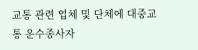교통 관련 업체 및 단체에 대중교통 운수종사자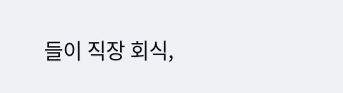들이 직장 회식,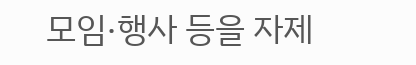모임·행사 등을 자제